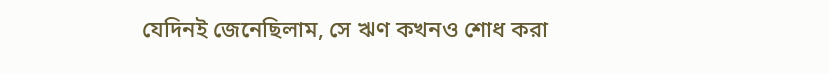যেদিনই জেনেছিলাম, সে ঋণ কখনও শোধ করা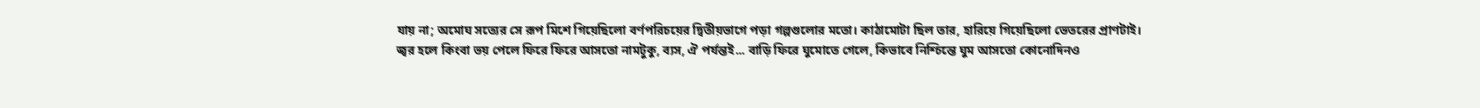যায় না; অমোঘ সত্যের সে রূপ মিশে গিয়েছিলো বর্ণপরিচয়ের দ্বিতীয়ভাগে পড়া গল্পগুলোর মতো। কাঠামোটা ছিল তার, হারিয়ে গিয়েছিলো ভেতরের প্রাণটাই।
জ্বর হলে কিংবা ভয় পেলে ফিরে ফিরে আসতো নামটুকু, ব্যস, ঐ পর্যন্তই... বাড়ি ফিরে ঘুমোতে গেলে, কিভাবে নিশ্চিন্তে ঘুম আসতো কোনোদিনও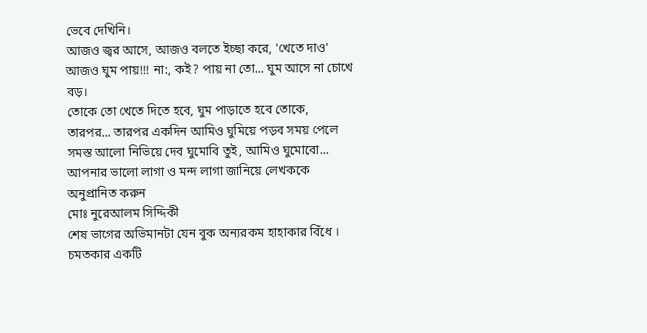ভেবে দেখিনি।
আজও জ্বর আসে, আজও বলতে ইচ্ছা করে, 'খেতে দাও' আজও ঘুম পায়!!! না:, কই? পায় না তো... ঘুম আসে না চোখে বড়।
তোকে তো খেতে দিতে হবে, ঘুম পাড়াতে হবে তোকে, তারপর... তারপর একদিন আমিও ঘুমিয়ে পড়ব সময় পেলে সমস্ত আলো নিভিয়ে দেব ঘুমোবি তুই, আমিও ঘুমোবো...
আপনার ভালো লাগা ও মন্দ লাগা জানিয়ে লেখককে অনুপ্রানিত করুন
মোঃ নুরেআলম সিদ্দিকী
শেষ ভাগের অভিমানটা যেন বুক অন্যরকম হাহাকার বিঁধে । চমতকার একটি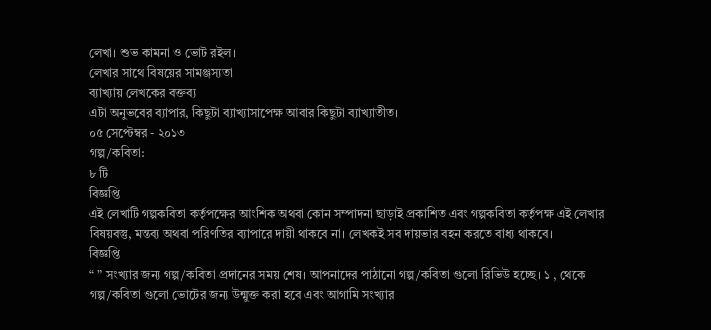লেখা। শুভ কামনা ও ভোট রইল।
লেখার সাথে বিষয়ের সামঞ্জস্যতা
ব্যাখ্যায় লেখকের বক্তব্য
এটা অনুভবের ব্যাপার, কিছুটা ব্যাখ্যাসাপেক্ষ আবার কিছুটা ব্যাখ্যাতীত।
০৫ সেপ্টেম্বর - ২০১৩
গল্প/কবিতা:
৮ টি
বিজ্ঞপ্তি
এই লেখাটি গল্পকবিতা কর্তৃপক্ষের আংশিক অথবা কোন সম্পাদনা ছাড়াই প্রকাশিত এবং গল্পকবিতা কর্তৃপক্ষ এই লেখার বিষয়বস্তু, মন্তব্য অথবা পরিণতির ব্যাপারে দায়ী থাকবে না। লেখকই সব দায়ভার বহন করতে বাধ্য থাকবে।
বিজ্ঞপ্তি
“ ” সংখ্যার জন্য গল্প/কবিতা প্রদানের সময় শেষ। আপনাদের পাঠানো গল্প/কবিতা গুলো রিভিউ হচ্ছে। ১ , থেকে গল্প/কবিতা গুলো ভোটের জন্য উন্মুক্ত করা হবে এবং আগামি সংখ্যার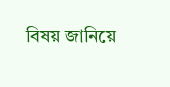বিষয় জানিয়ে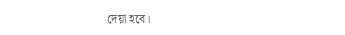দেয়া হবে।